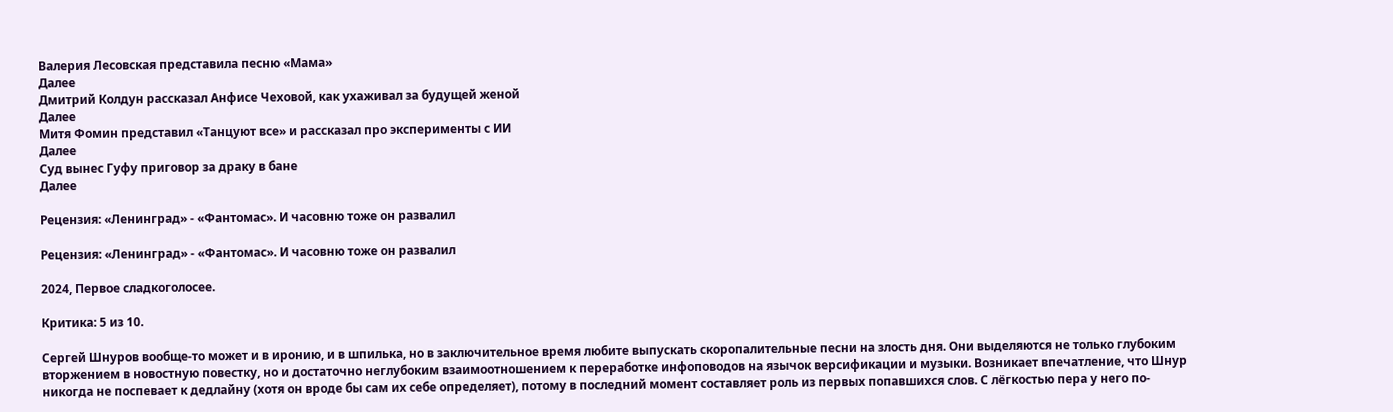Валерия Лесовская представила песню «Мама»
Далее
Дмитрий Колдун рассказал Анфисе Чеховой, как ухаживал за будущей женой
Далее
Митя Фомин представил «Танцуют все» и рассказал про эксперименты с ИИ
Далее
Суд вынес Гуфу приговор за драку в бане
Далее

Рецензия: «Ленинград» - «Фантомас». И часовню тоже он развалил

Рецензия: «Ленинград» - «Фантомас». И часовню тоже он развалил

2024, Первое сладкоголосее.

Критика: 5 из 10.

Сергей Шнуров вообще-то может и в иронию, и в шпилька, но в заключительное время любите выпускать скоропалительные песни на злость дня. Они выделяются не только глубоким вторжением в новостную повестку, но и достаточно неглубоким взаимоотношением к переработке инфоповодов на язычок версификации и музыки. Возникает впечатление, что Шнур никогда не поспевает к дедлайну (хотя он вроде бы сам их себе определяет), потому в последний момент составляет роль из первых попавшихся слов. С лёгкостью пера у него по-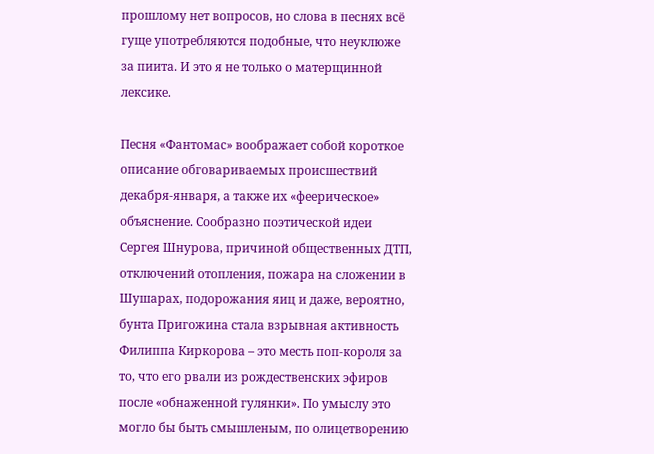прошлому нет вопросов, но слова в песнях всё гуще употребляются подобные, что неуклюже за пиита. И это я не только о матерщинной лексике.

Песня «Фантомас» воображает собой короткое описание обговариваемых происшествий декабря-января, а также их «феерическое» объяснение. Сообразно поэтической идеи Сергея Шнурова, причиной общественных ДТП, отключений отопления, пожара на сложении в Шушарах, подорожания яиц и даже, вероятно, бунта Пригожина стала взрывная активность Филиппа Киркорова – это месть поп-короля за то, что его рвали из рождественских эфиров после «обнаженной гулянки». По умыслу это могло бы быть смышленым, по олицетворению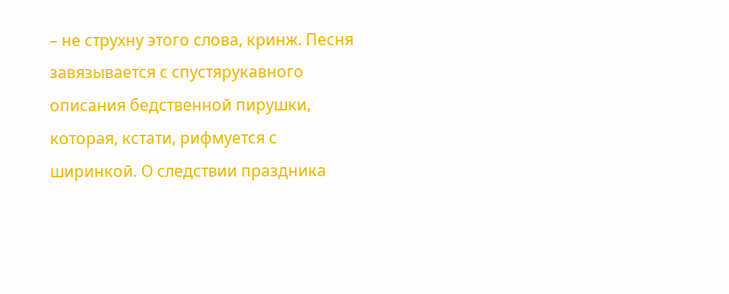– не струхну этого слова, кринж. Песня завязывается с спустярукавного описания бедственной пирушки, которая, кстати, рифмуется с ширинкой. О следствии праздника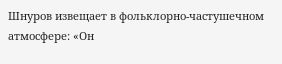Шнуров извещает в фольклорно-частушечном атмосфере: «Он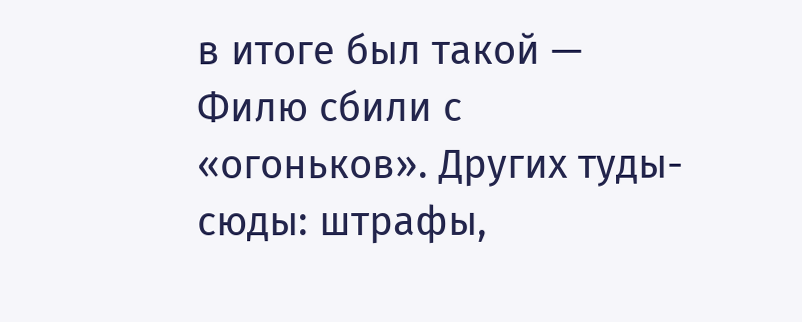в итоге был такой — Филю сбили с «огоньков». Других туды-сюды: штрафы,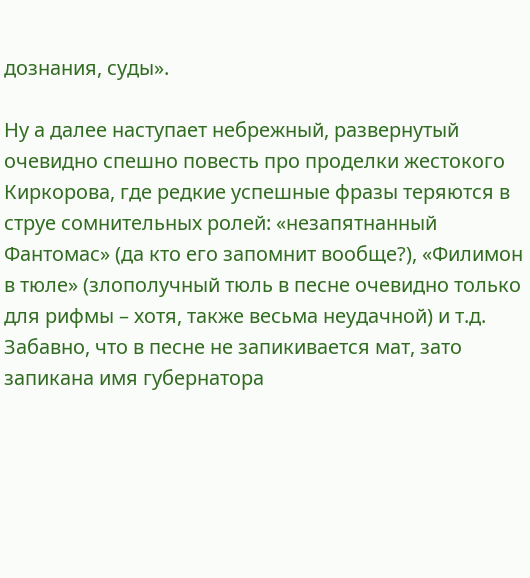дознания, суды».

Ну а далее наступает небрежный, развернутый очевидно спешно повесть про проделки жестокого Киркорова, где редкие успешные фразы теряются в струе сомнительных ролей: «незапятнанный Фантомас» (да кто его запомнит вообще?), «Филимон в тюле» (злополучный тюль в песне очевидно только для рифмы – хотя, также весьма неудачной) и т.д. Забавно, что в песне не запикивается мат, зато запикана имя губернатора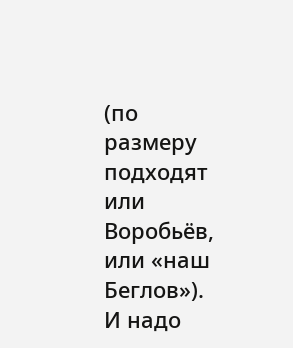(по размеру подходят или Воробьёв, или «наш Беглов»). И надо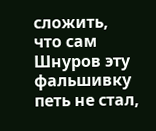сложить, что сам Шнуров эту фальшивку петь не стал,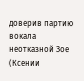доверив партию вокала неотказной Зое (Ксении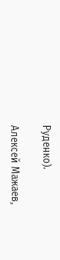Руденко).

Алексей Мажаев,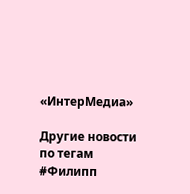«ИнтерМедиа»

Другие новости по тегам
#Филипп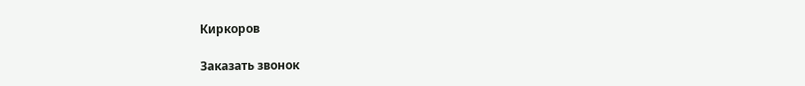Киркоров

Заказать звонок